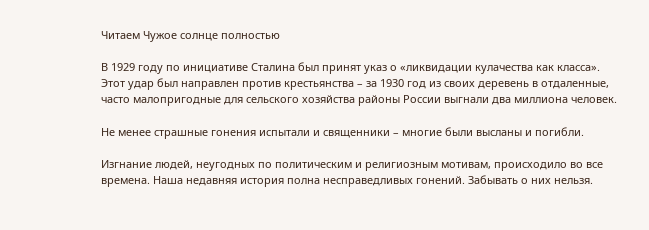Читаем Чужое солнце полностью

В 1929 году по инициативе Сталина был принят указ о «ликвидации кулачества как класса». Этот удар был направлен против крестьянства – за 1930 год из своих деревень в отдаленные, часто малопригодные для сельского хозяйства районы России выгнали два миллиона человек.

Не менее страшные гонения испытали и священники – многие были высланы и погибли.

Изгнание людей, неугодных по политическим и религиозным мотивам, происходило во все времена. Наша недавняя история полна несправедливых гонений. Забывать о них нельзя.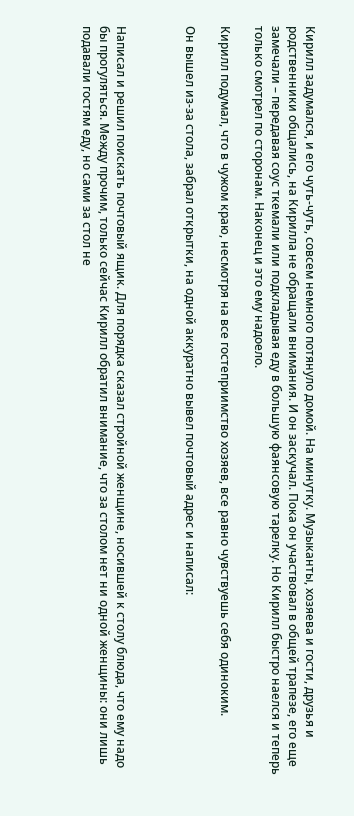Кирилл задумался, и его чуть-чуть, совсем немного потянуло домой. На минутку. Музыканты, хозяева и гости, друзья и родственники общались, на Кирилла не обращали внимания. И он заскучал. Пока он участвовал в общей трапезе, его еще замечали – передавая соус ткемали или подкладывая еду в большую фаянсовую тарелку. Но Кирилл быстро наелся и теперь только смотрел по сторонам. Наконец и это ему надоело.

Кирилл подумал, что в чужом краю, несмотря на все гостеприимство хозяев, все равно чувствуешь себя одиноким.

Он вышел из-за стола, забрал открытки, на одной аккуратно вывел почтовый адрес и написал:



Написал и решил поискать почтовый ящик. Для порядка сказал стройной женщине, носившей к столу блюда, что ему надо бы прогуляться. Между прочим, только сейчас Кирилл обратил внимание, что за столом нет ни одной женщины: они лишь подавали гостям еду, но сами за стол не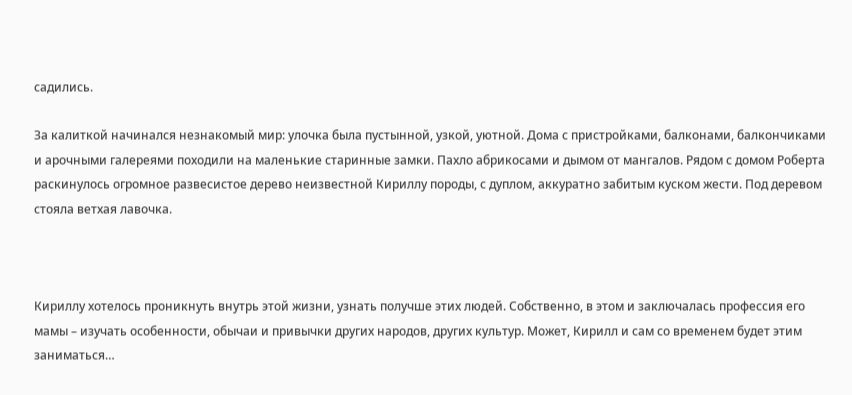садились.

За калиткой начинался незнакомый мир: улочка была пустынной, узкой, уютной. Дома с пристройками, балконами, балкончиками и арочными галереями походили на маленькие старинные замки. Пахло абрикосами и дымом от мангалов. Рядом с домом Роберта раскинулось огромное развесистое дерево неизвестной Кириллу породы, с дуплом, аккуратно забитым куском жести. Под деревом стояла ветхая лавочка.



Кириллу хотелось проникнуть внутрь этой жизни, узнать получше этих людей. Собственно, в этом и заключалась профессия его мамы – изучать особенности, обычаи и привычки других народов, других культур. Может, Кирилл и сам со временем будет этим заниматься…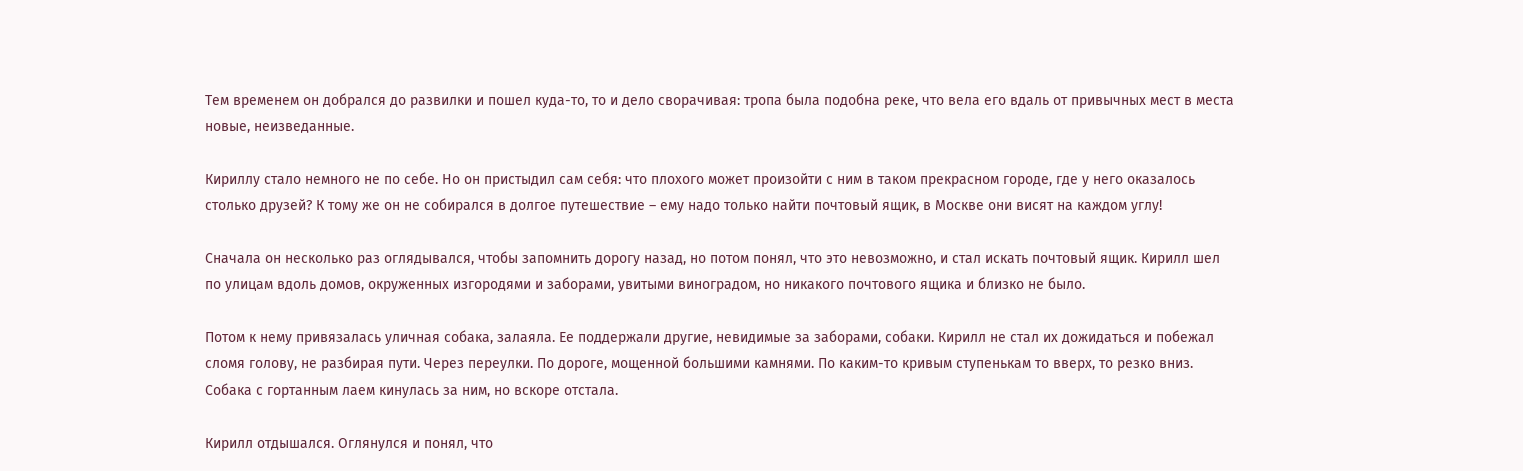Тем временем он добрался до развилки и пошел куда-то, то и дело сворачивая: тропа была подобна реке, что вела его вдаль от привычных мест в места новые, неизведанные.

Кириллу стало немного не по себе. Но он пристыдил сам себя: что плохого может произойти с ним в таком прекрасном городе, где у него оказалось столько друзей? К тому же он не собирался в долгое путешествие – ему надо только найти почтовый ящик, в Москве они висят на каждом углу!

Сначала он несколько раз оглядывался, чтобы запомнить дорогу назад, но потом понял, что это невозможно, и стал искать почтовый ящик. Кирилл шел по улицам вдоль домов, окруженных изгородями и заборами, увитыми виноградом, но никакого почтового ящика и близко не было.

Потом к нему привязалась уличная собака, залаяла. Ее поддержали другие, невидимые за заборами, собаки. Кирилл не стал их дожидаться и побежал сломя голову, не разбирая пути. Через переулки. По дороге, мощенной большими камнями. По каким-то кривым ступенькам то вверх, то резко вниз. Собака с гортанным лаем кинулась за ним, но вскоре отстала.

Кирилл отдышался. Оглянулся и понял, что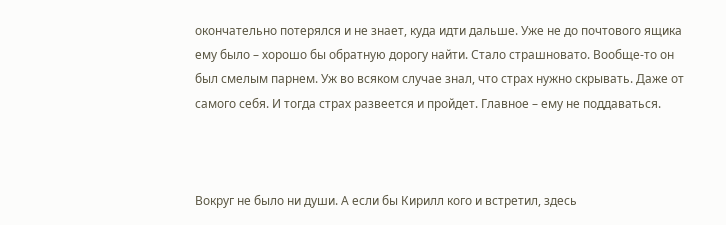окончательно потерялся и не знает, куда идти дальше. Уже не до почтового ящика ему было – хорошо бы обратную дорогу найти. Стало страшновато. Вообще-то он был смелым парнем. Уж во всяком случае знал, что страх нужно скрывать. Даже от самого себя. И тогда страх развеется и пройдет. Главное – ему не поддаваться.



Вокруг не было ни души. А если бы Кирилл кого и встретил, здесь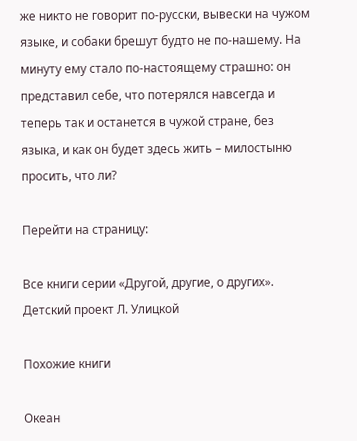же никто не говорит по-русски, вывески на чужом языке, и собаки брешут будто не по-нашему. На минуту ему стало по-настоящему страшно: он представил себе, что потерялся навсегда и теперь так и останется в чужой стране, без языка, и как он будет здесь жить – милостыню просить, что ли?

Перейти на страницу:

Все книги серии «Другой, другие, о других». Детский проект Л. Улицкой

Похожие книги

Океан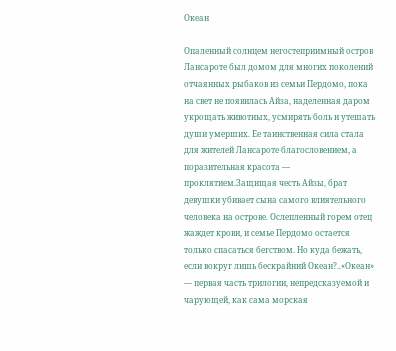Океан

Опаленный солнцем негостеприимный остров Лансароте был домом для многих поколений отчаянных рыбаков из семьи Пердомо, пока на свет не появилась Айза, наделенная даром укрощать животных, усмирять боль и утешать души умерших. Ее таинственная сила стала для жителей Лансароте благословением, а поразительная красота — проклятием.Защищая честь Айзы, брат девушки убивает сына самого влиятельного человека на острове. Ослепленный горем отец жаждет крови, и семье Пердомо остается только спасаться бегством. Но куда бежать, если вокруг лишь бескрайний Океан?..«Океан» — первая часть трилогии, непредсказуемой и чарующей, как сама морская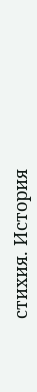стихия. История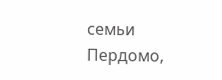семьи Пердомо,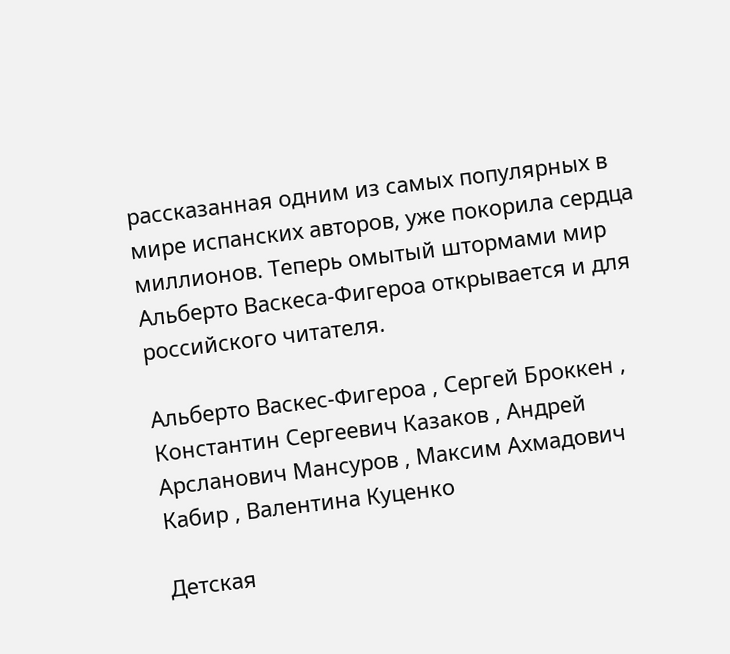рассказанная одним из самых популярных в мире испанских авторов, уже покорила сердца миллионов. Теперь омытый штормами мир Альберто Васкеса-Фигероа открывается и для российского читателя.

Альберто Васкес-Фигероа , Сергей Броккен , Константин Сергеевич Казаков , Андрей Арсланович Мансуров , Максим Ахмадович Кабир , Валентина Куценко

Детская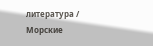литература / Морские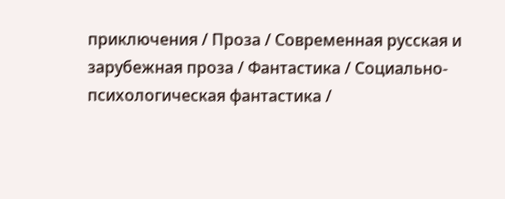приключения / Проза / Современная русская и зарубежная проза / Фантастика / Социально-психологическая фантастика /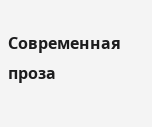Современная проза